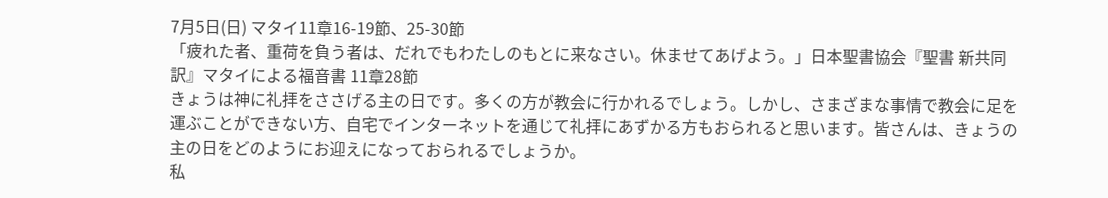7月5日(日) マタイ11章16-19節、25-30節
「疲れた者、重荷を負う者は、だれでもわたしのもとに来なさい。休ませてあげよう。」日本聖書協会『聖書 新共同訳』マタイによる福音書 11章28節
きょうは神に礼拝をささげる主の日です。多くの方が教会に行かれるでしょう。しかし、さまざまな事情で教会に足を運ぶことができない方、自宅でインターネットを通じて礼拝にあずかる方もおられると思います。皆さんは、きょうの主の日をどのようにお迎えになっておられるでしょうか。
私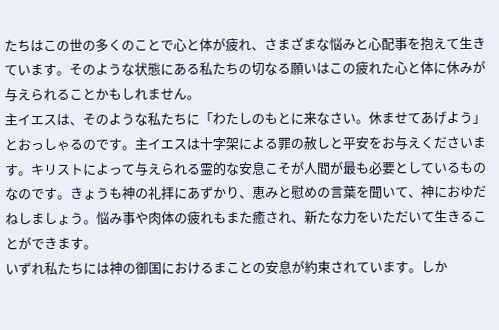たちはこの世の多くのことで心と体が疲れ、さまざまな悩みと心配事を抱えて生きています。そのような状態にある私たちの切なる願いはこの疲れた心と体に休みが与えられることかもしれません。
主イエスは、そのような私たちに「わたしのもとに来なさい。休ませてあげよう」とおっしゃるのです。主イエスは十字架による罪の赦しと平安をお与えくださいます。キリストによって与えられる霊的な安息こそが人間が最も必要としているものなのです。きょうも神の礼拝にあずかり、恵みと慰めの言葉を聞いて、神におゆだねしましょう。悩み事や肉体の疲れもまた癒され、新たな力をいただいて生きることができます。
いずれ私たちには神の御国におけるまことの安息が約束されています。しか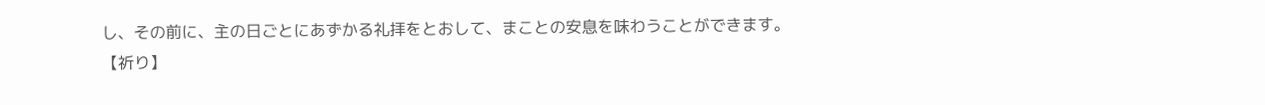し、その前に、主の日ごとにあずかる礼拝をとおして、まことの安息を味わうことができます。
【祈り】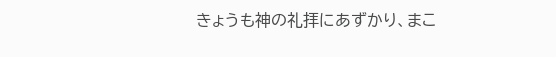きょうも神の礼拝にあずかり、まこ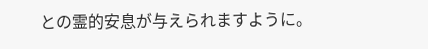との霊的安息が与えられますように。